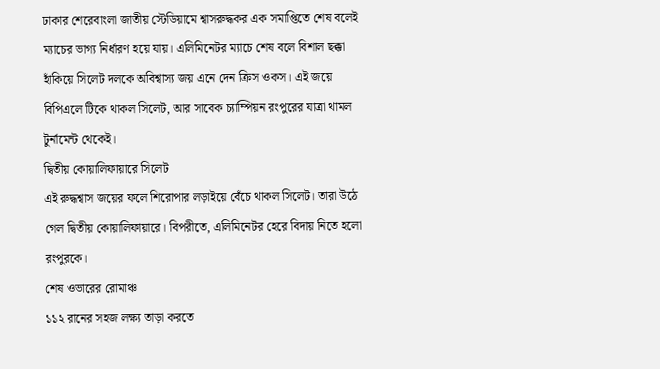ঢাকার শেরেবাংলা জাতীয় স্টেডিয়ামে শ্বাসরুদ্ধকর এক সমাপ্তিতে শেষ বলেই ম্যাচের ভাগ্য নির্ধারণ হয়ে যায়। এলিমিনেটর ম্যাচে শেষ বলে বিশাল ছক্কা হাঁকিয়ে সিলেট দলকে অবিশ্বাস্য জয় এনে দেন ক্রিস ওকস। এই জয়ে বিপিএলে টিকে থাকল সিলেট, আর সাবেক চ্যাম্পিয়ন রংপুরের যাত্রা থামল টুর্নামেন্ট থেকেই।
দ্বিতীয় কোয়ালিফায়ারে সিলেট
এই রুদ্ধশ্বাস জয়ের ফলে শিরোপার লড়াইয়ে বেঁচে থাকল সিলেট। তারা উঠে গেল দ্বিতীয় কোয়ালিফায়ারে। বিপরীতে, এলিমিনেটর হেরে বিদায় নিতে হলো রংপুরকে।
শেষ ওভারের রোমাঞ্চ
১১২ রানের সহজ লক্ষ্য তাড়া করতে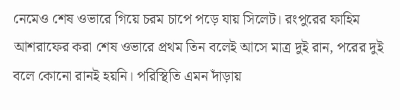নেমেও শেষ ওভারে গিয়ে চরম চাপে পড়ে যায় সিলেট। রংপুরের ফাহিম আশরাফের করা শেষ ওভারে প্রথম তিন বলেই আসে মাত্র দুই রান, পরের দুই বলে কোনো রানই হয়নি। পরিস্থিতি এমন দাঁড়ায়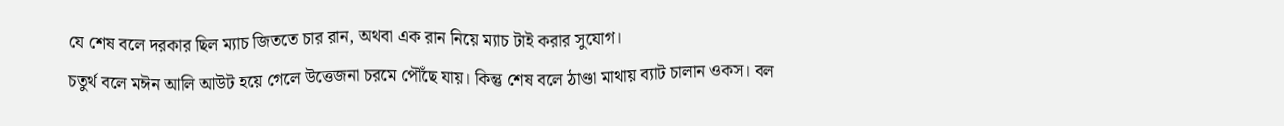যে শেষ বলে দরকার ছিল ম্যাচ জিততে চার রান, অথবা এক রান নিয়ে ম্যাচ টাই করার সুযোগ।
চতুর্থ বলে মঈন আলি আউট হয়ে গেলে উত্তেজনা চরমে পৌঁছে যায়। কিন্তু শেষ বলে ঠাণ্ডা মাথায় ব্যাট চালান ওকস। বল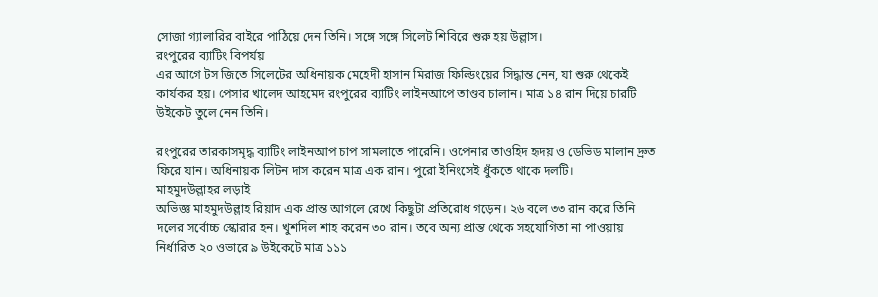সোজা গ্যালারির বাইরে পাঠিয়ে দেন তিনি। সঙ্গে সঙ্গে সিলেট শিবিরে শুরু হয় উল্লাস।
রংপুরের ব্যাটিং বিপর্যয়
এর আগে টস জিতে সিলেটের অধিনায়ক মেহেদী হাসান মিরাজ ফিল্ডিংয়ের সিদ্ধান্ত নেন, যা শুরু থেকেই কার্যকর হয়। পেসার খালেদ আহমেদ রংপুরের ব্যাটিং লাইনআপে তাণ্ডব চালান। মাত্র ১৪ রান দিয়ে চারটি উইকেট তুলে নেন তিনি।

রংপুরের তারকাসমৃদ্ধ ব্যাটিং লাইনআপ চাপ সামলাতে পারেনি। ওপেনার তাওহিদ হৃদয় ও ডেভিড মালান দ্রুত ফিরে যান। অধিনায়ক লিটন দাস করেন মাত্র এক রান। পুরো ইনিংসেই ধুঁকতে থাকে দলটি।
মাহমুদউল্লাহর লড়াই
অভিজ্ঞ মাহমুদউল্লাহ রিয়াদ এক প্রান্ত আগলে রেখে কিছুটা প্রতিরোধ গড়েন। ২৬ বলে ৩৩ রান করে তিনি দলের সর্বোচ্চ স্কোরার হন। খুশদিল শাহ করেন ৩০ রান। তবে অন্য প্রান্ত থেকে সহযোগিতা না পাওয়ায় নির্ধারিত ২০ ওভারে ৯ উইকেটে মাত্র ১১১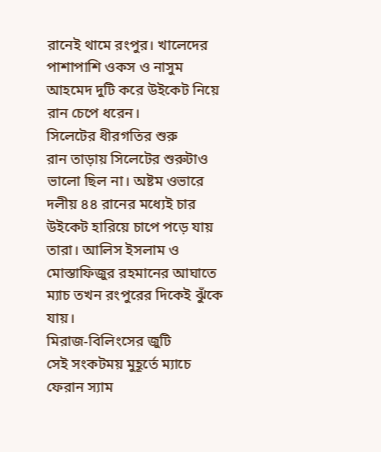রানেই থামে রংপুর। খালেদের পাশাপাশি ওকস ও নাসুম আহমেদ দুটি করে উইকেট নিয়ে রান চেপে ধরেন।
সিলেটের ধীরগতির শুরু
রান তাড়ায় সিলেটের শুরুটাও ভালো ছিল না। অষ্টম ওভারে দলীয় ৪৪ রানের মধ্যেই চার উইকেট হারিয়ে চাপে পড়ে যায় তারা। আলিস ইসলাম ও মোস্তাফিজুর রহমানের আঘাতে ম্যাচ তখন রংপুরের দিকেই ঝুঁকে যায়।
মিরাজ-বিলিংসের জুটি
সেই সংকটময় মুহূর্তে ম্যাচে ফেরান স্যাম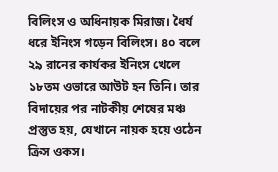বিলিংস ও অধিনায়ক মিরাজ। ধৈর্য ধরে ইনিংস গড়েন বিলিংস। ৪০ বলে ২৯ রানের কার্যকর ইনিংস খেলে ১৮তম ওভারে আউট হন তিনি। তার বিদায়ের পর নাটকীয় শেষের মঞ্চ প্রস্তুত হয়, যেখানে নায়ক হয়ে ওঠেন ক্রিস ওকস।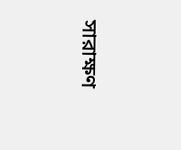সারাক্ষণ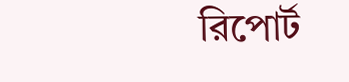রিপোর্ট